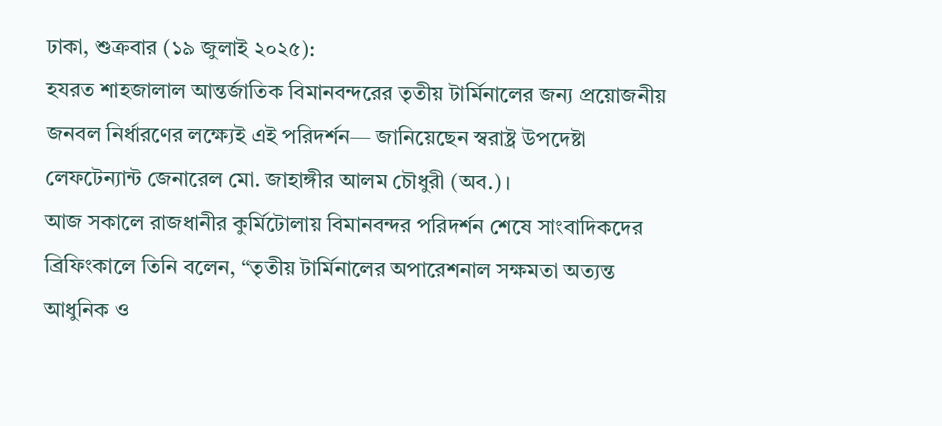ঢাকা, শুক্রবার (১৯ জুলাই ২০২৫):
হযরত শাহজালাল আন্তর্জাতিক বিমানবন্দরের তৃতীয় টার্মিনালের জন্য প্রয়োজনীয় জনবল নির্ধারণের লক্ষ্যেই এই পরিদর্শন— জানিয়েছেন স্বরাষ্ট্র উপদেষ্টা লেফটেন্যান্ট জেনারেল মো. জাহাঙ্গীর আলম চৌধুরী (অব.)।
আজ সকালে রাজধানীর কুর্মিটোলায় বিমানবন্দর পরিদর্শন শেষে সাংবাদিকদের ব্রিফিংকালে তিনি বলেন, “তৃতীয় টার্মিনালের অপারেশনাল সক্ষমতা অত্যন্ত আধুনিক ও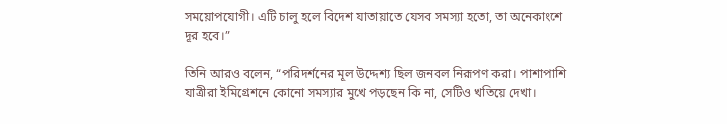সময়োপযোগী। এটি চালু হলে বিদেশ যাতায়াতে যেসব সমস্যা হতো, তা অনেকাংশে দূর হবে।”

তিনি আরও বলেন, “পরিদর্শনের মূল উদ্দেশ্য ছিল জনবল নিরূপণ করা। পাশাপাশি যাত্রীরা ইমিগ্রেশনে কোনো সমস্যার মুখে পড়ছেন কি না, সেটিও খতিয়ে দেখা।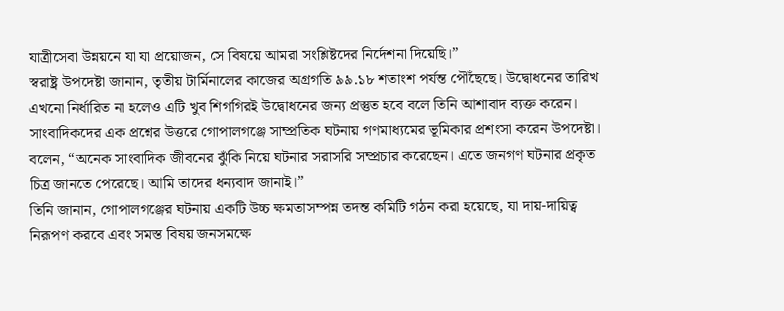যাত্রীসেবা উন্নয়নে যা যা প্রয়োজন, সে বিষয়ে আমরা সংশ্লিষ্টদের নির্দেশনা দিয়েছি।”
স্বরাষ্ট্র উপদেষ্টা জানান, তৃতীয় টার্মিনালের কাজের অগ্রগতি ৯৯.১৮ শতাংশ পর্যন্ত পৌঁছেছে। উদ্বোধনের তারিখ এখনো নির্ধারিত না হলেও এটি খুব শিগগিরই উদ্বোধনের জন্য প্রস্তুত হবে বলে তিনি আশাবাদ ব্যক্ত করেন।
সাংবাদিকদের এক প্রশ্নের উত্তরে গোপালগঞ্জে সাম্প্রতিক ঘটনায় গণমাধ্যমের ভূমিকার প্রশংসা করেন উপদেষ্টা। বলেন, “অনেক সাংবাদিক জীবনের ঝুঁকি নিয়ে ঘটনার সরাসরি সম্প্রচার করেছেন। এতে জনগণ ঘটনার প্রকৃত চিত্র জানতে পেরেছে। আমি তাদের ধন্যবাদ জানাই।”
তিনি জানান, গোপালগঞ্জের ঘটনায় একটি উচ্চ ক্ষমতাসম্পন্ন তদন্ত কমিটি গঠন করা হয়েছে, যা দায়-দায়িত্ব নিরূপণ করবে এবং সমস্ত বিষয় জনসমক্ষে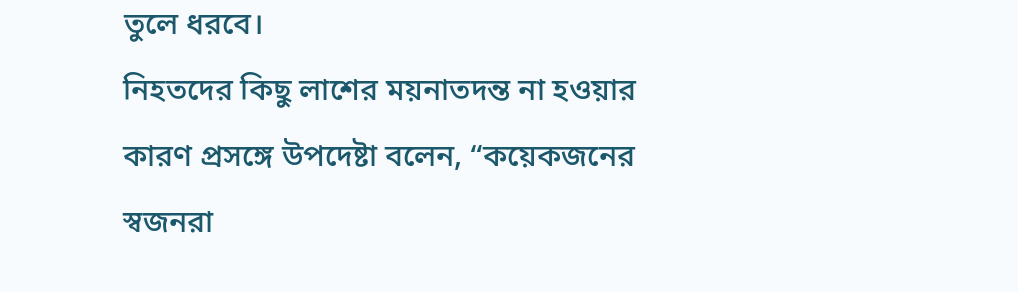তুলে ধরবে।
নিহতদের কিছু লাশের ময়নাতদন্ত না হওয়ার কারণ প্রসঙ্গে উপদেষ্টা বলেন, “কয়েকজনের স্বজনরা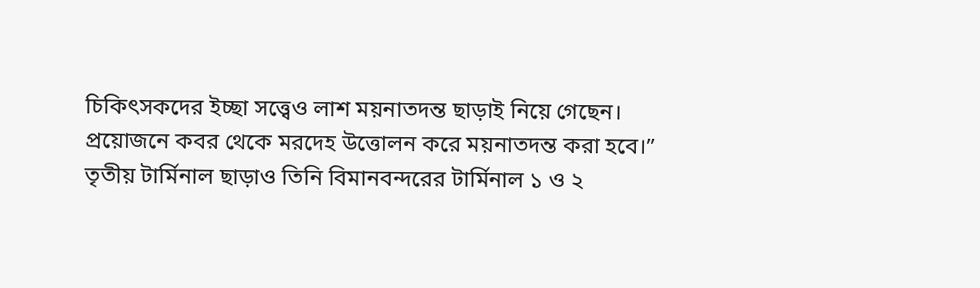চিকিৎসকদের ইচ্ছা সত্ত্বেও লাশ ময়নাতদন্ত ছাড়াই নিয়ে গেছেন। প্রয়োজনে কবর থেকে মরদেহ উত্তোলন করে ময়নাতদন্ত করা হবে।”
তৃতীয় টার্মিনাল ছাড়াও তিনি বিমানবন্দরের টার্মিনাল ১ ও ২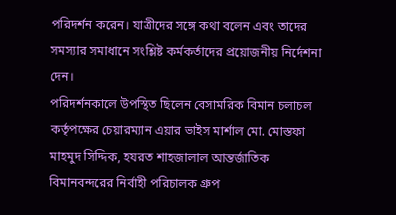পরিদর্শন করেন। যাত্রীদের সঙ্গে কথা বলেন এবং তাদের সমস্যার সমাধানে সংশ্লিষ্ট কর্মকর্তাদের প্রয়োজনীয় নির্দেশনা দেন।
পরিদর্শনকালে উপস্থিত ছিলেন বেসামরিক বিমান চলাচল কর্তৃপক্ষের চেয়ারম্যান এয়ার ভাইস মার্শাল মো. মোস্তফা মাহমুদ সিদ্দিক, হযরত শাহজালাল আন্তর্জাতিক বিমানবন্দরের নির্বাহী পরিচালক গ্রুপ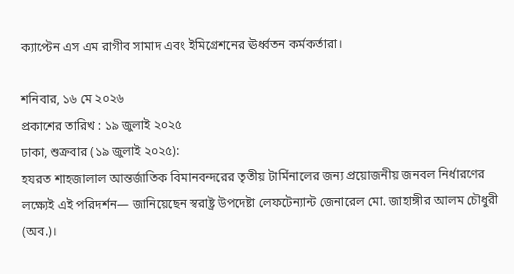ক্যাপ্টেন এস এম রাগীব সামাদ এবং ইমিগ্রেশনের ঊর্ধ্বতন কর্মকর্তারা।

শনিবার, ১৬ মে ২০২৬
প্রকাশের তারিখ : ১৯ জুলাই ২০২৫
ঢাকা, শুক্রবার (১৯ জুলাই ২০২৫):
হযরত শাহজালাল আন্তর্জাতিক বিমানবন্দরের তৃতীয় টার্মিনালের জন্য প্রয়োজনীয় জনবল নির্ধারণের লক্ষ্যেই এই পরিদর্শন— জানিয়েছেন স্বরাষ্ট্র উপদেষ্টা লেফটেন্যান্ট জেনারেল মো. জাহাঙ্গীর আলম চৌধুরী (অব.)।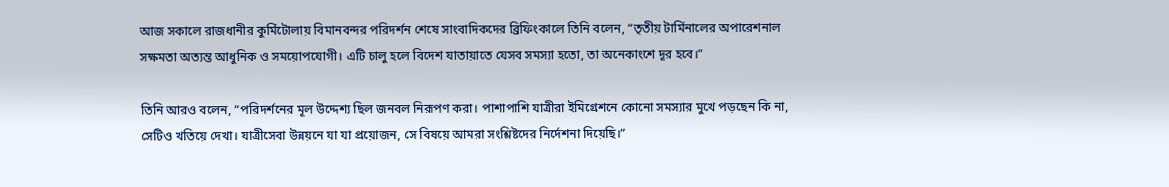আজ সকালে রাজধানীর কুর্মিটোলায় বিমানবন্দর পরিদর্শন শেষে সাংবাদিকদের ব্রিফিংকালে তিনি বলেন, “তৃতীয় টার্মিনালের অপারেশনাল সক্ষমতা অত্যন্ত আধুনিক ও সময়োপযোগী। এটি চালু হলে বিদেশ যাতায়াতে যেসব সমস্যা হতো, তা অনেকাংশে দূর হবে।”

তিনি আরও বলেন, “পরিদর্শনের মূল উদ্দেশ্য ছিল জনবল নিরূপণ করা। পাশাপাশি যাত্রীরা ইমিগ্রেশনে কোনো সমস্যার মুখে পড়ছেন কি না, সেটিও খতিয়ে দেখা। যাত্রীসেবা উন্নয়নে যা যা প্রয়োজন, সে বিষয়ে আমরা সংশ্লিষ্টদের নির্দেশনা দিয়েছি।”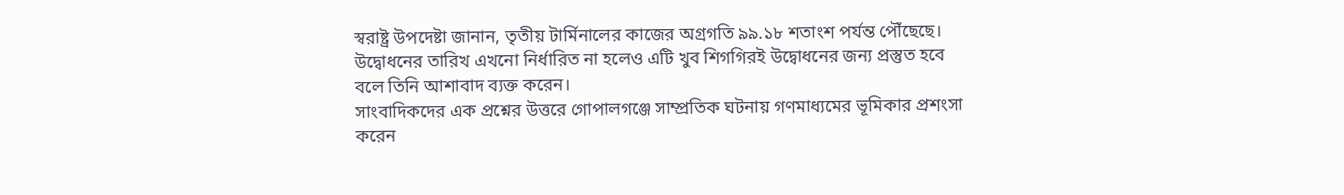স্বরাষ্ট্র উপদেষ্টা জানান, তৃতীয় টার্মিনালের কাজের অগ্রগতি ৯৯.১৮ শতাংশ পর্যন্ত পৌঁছেছে। উদ্বোধনের তারিখ এখনো নির্ধারিত না হলেও এটি খুব শিগগিরই উদ্বোধনের জন্য প্রস্তুত হবে বলে তিনি আশাবাদ ব্যক্ত করেন।
সাংবাদিকদের এক প্রশ্নের উত্তরে গোপালগঞ্জে সাম্প্রতিক ঘটনায় গণমাধ্যমের ভূমিকার প্রশংসা করেন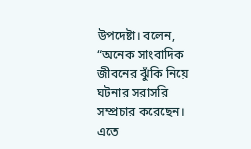উপদেষ্টা। বলেন, “অনেক সাংবাদিক জীবনের ঝুঁকি নিয়ে ঘটনার সরাসরি সম্প্রচার করেছেন। এতে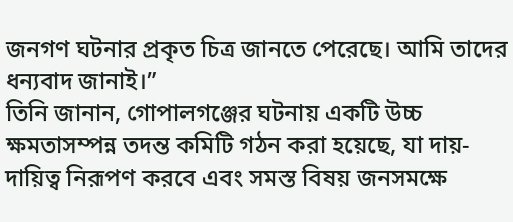জনগণ ঘটনার প্রকৃত চিত্র জানতে পেরেছে। আমি তাদের ধন্যবাদ জানাই।”
তিনি জানান, গোপালগঞ্জের ঘটনায় একটি উচ্চ ক্ষমতাসম্পন্ন তদন্ত কমিটি গঠন করা হয়েছে, যা দায়-দায়িত্ব নিরূপণ করবে এবং সমস্ত বিষয় জনসমক্ষে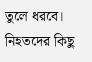তুলে ধরবে।
নিহতদের কিছু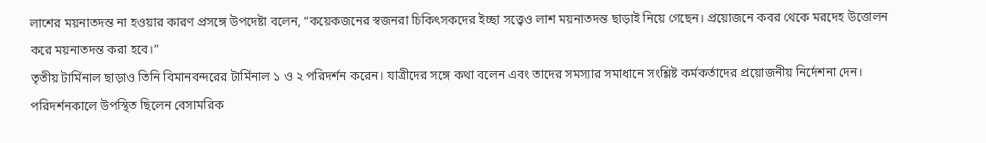লাশের ময়নাতদন্ত না হওয়ার কারণ প্রসঙ্গে উপদেষ্টা বলেন, “কয়েকজনের স্বজনরা চিকিৎসকদের ইচ্ছা সত্ত্বেও লাশ ময়নাতদন্ত ছাড়াই নিয়ে গেছেন। প্রয়োজনে কবর থেকে মরদেহ উত্তোলন করে ময়নাতদন্ত করা হবে।”
তৃতীয় টার্মিনাল ছাড়াও তিনি বিমানবন্দরের টার্মিনাল ১ ও ২ পরিদর্শন করেন। যাত্রীদের সঙ্গে কথা বলেন এবং তাদের সমস্যার সমাধানে সংশ্লিষ্ট কর্মকর্তাদের প্রয়োজনীয় নির্দেশনা দেন।
পরিদর্শনকালে উপস্থিত ছিলেন বেসামরিক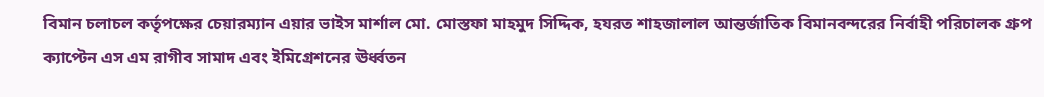বিমান চলাচল কর্তৃপক্ষের চেয়ারম্যান এয়ার ভাইস মার্শাল মো. মোস্তফা মাহমুদ সিদ্দিক, হযরত শাহজালাল আন্তর্জাতিক বিমানবন্দরের নির্বাহী পরিচালক গ্রুপ ক্যাপ্টেন এস এম রাগীব সামাদ এবং ইমিগ্রেশনের ঊর্ধ্বতন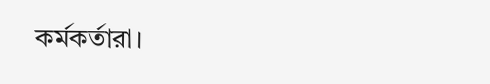কর্মকর্তারা।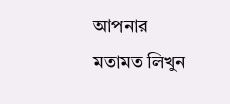আপনার মতামত লিখুন